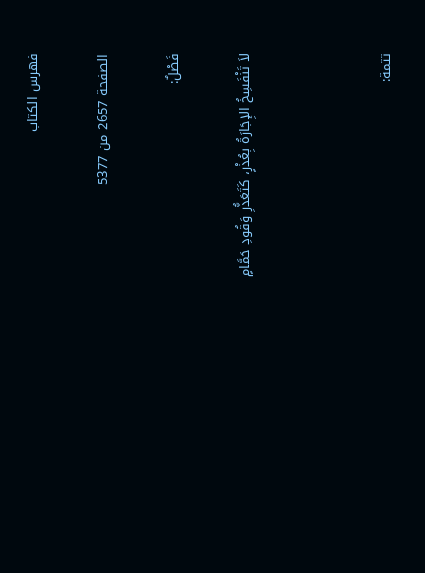فهرس الكتاب

الصفحة 2657 من 5377

فَصْلٌ:

لاَ تَنْفَسِخُ الإِجَارَةُ بِعُذْرٍ، كَتَعَذُّرِ وَقُودِ حَمَّامٍ



تتمة: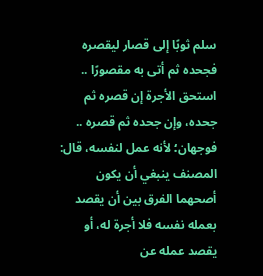سلم ثوبًا إلى قصار ليقصره فجحده ثم أتى به مقصورًا .. استحق الأجرة إن قصره ثم جحده، وإن جحده ثم قصره .. فوجهان؛ لأنه عمل لنفسه، قال: المصنف ينبغي أن يكون أصحهما الفرق بين أن يقصد بعمله نفسه فلا أجرة له، أو يقصد عمله عن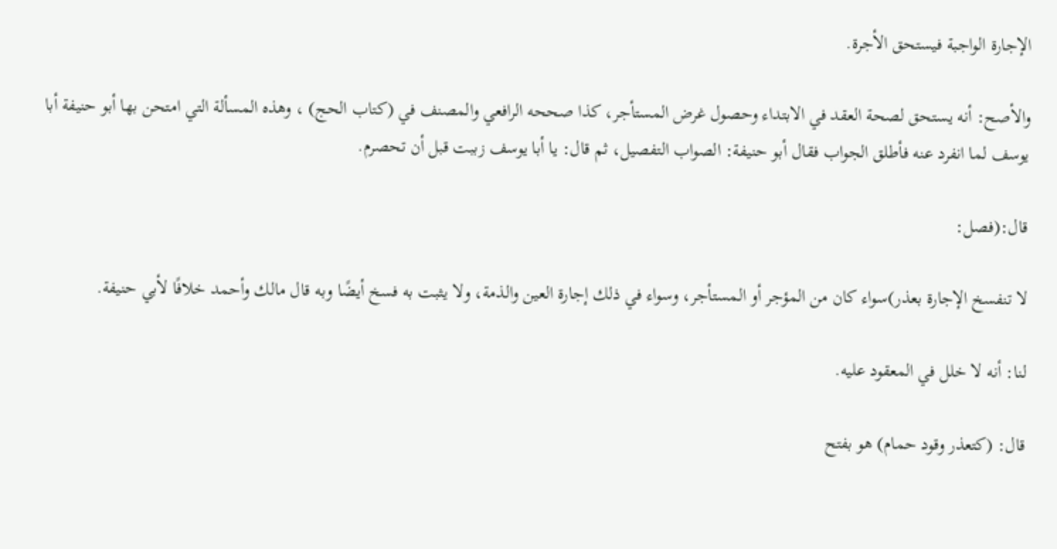الإجارة الواجبة فيستحق الأجرة.

والأصح: أنه يستحق لصحة العقد في الابتداء وحصول غرض المستأجر، كذا صححه الرافعي والمصنف في (كتاب الحج) ، وهذه المسألة التي امتحن بها أبو حنيفة أبا يوسف لما انفرد عنه فأطلق الجواب فقال أبو حنيفة: الصواب التفصيل، ثم قال: يا أبا يوسف زببت قبل أن تحصرم.

قال:(فصل:

لا تنفسخ الإجارة بعذر)سواء كان من المؤجر أو المستأجر، وسواء في ذلك إجارة العين والذمة، ولا يثبت به فسخ أيضًا وبه قال مالك وأحمد خلافًا لأبي حنيفة.

لنا: أنه لا خلل في المعقود عليه.

قال: (كتعذر وقود حمام) هو بفتح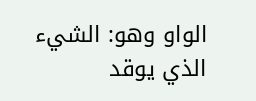الواو وهو: الشيء الذي يوقد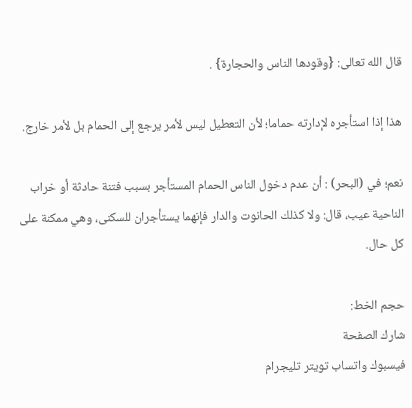قال الله تعالى: {وقودها الناس والحجارة} .

هذا إذا استأجره لإدارته حماما؛ لأن التعطيل ليس لأمر يرجع إلى الحمام بل لأمر خارج.

نعم؛ في (البحر) : أن عدم دخول الناس الحمام المستأجر بسبب فتنة حادثة أو خراب الناحية عيب، قال: ولا كذلك الحانوت والدار فإنهما يستأجران للسكنى، وهي ممكنة على كل حال.

حجم الخط:
شارك الصفحة
فيسبوك واتساب تويتر تليجرام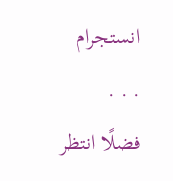انستجرام
. . .
فضلًا انتظر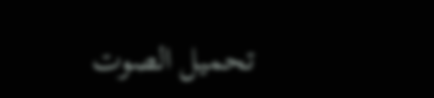تحميل الصوت